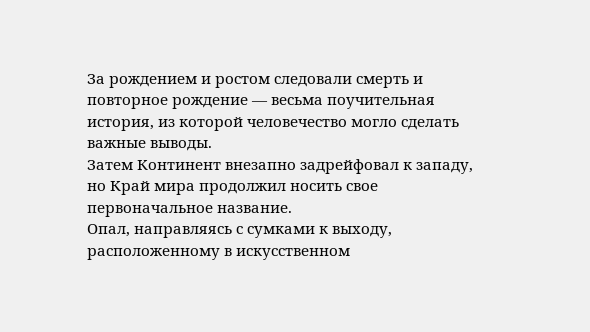За рождением и ростом следовали смерть и повторное рождение — весьма поучительная история, из которой человечество могло сделать важные выводы.
Затем Континент внезапно задрейфовал к западу, но Край мира продолжил носить свое первоначальное название.
Опал, направляясь с сумками к выходу, расположенному в искусственном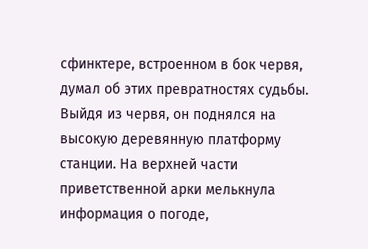сфинктере, встроенном в бок червя, думал об этих превратностях судьбы. Выйдя из червя, он поднялся на высокую деревянную платформу станции. На верхней части приветственной арки мелькнула информация о погоде,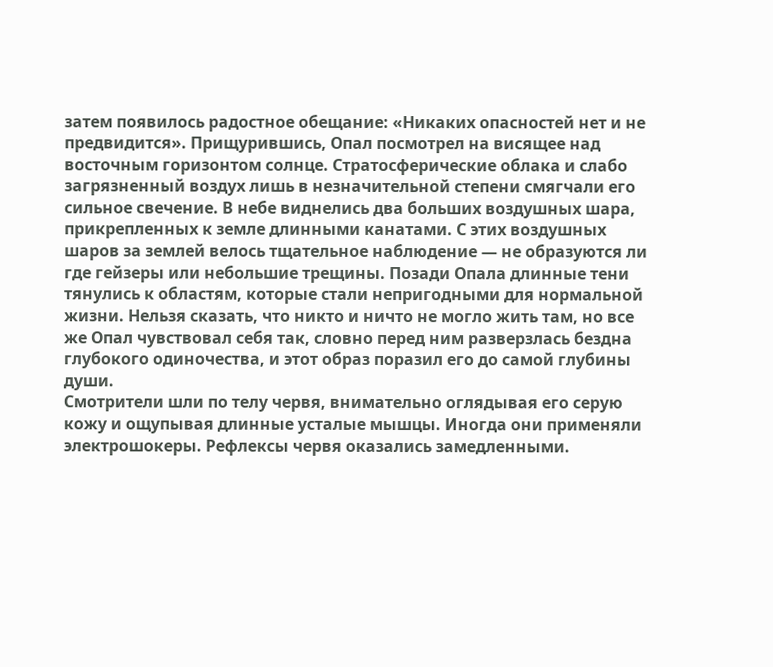затем появилось радостное обещание: «Никаких опасностей нет и не предвидится». Прищурившись, Опал посмотрел на висящее над восточным горизонтом солнце. Стратосферические облака и слабо загрязненный воздух лишь в незначительной степени смягчали его сильное свечение. В небе виднелись два больших воздушных шара, прикрепленных к земле длинными канатами. С этих воздушных шаров за землей велось тщательное наблюдение — не образуются ли где гейзеры или небольшие трещины. Позади Опала длинные тени тянулись к областям, которые стали непригодными для нормальной жизни. Нельзя сказать, что никто и ничто не могло жить там, но все же Опал чувствовал себя так, словно перед ним разверзлась бездна глубокого одиночества, и этот образ поразил его до самой глубины души.
Смотрители шли по телу червя, внимательно оглядывая его серую кожу и ощупывая длинные усталые мышцы. Иногда они применяли электрошокеры. Рефлексы червя оказались замедленными.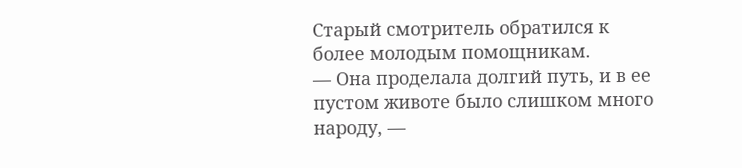Старый смотритель обратился к более молодым помощникам.
— Она проделала долгий путь, и в ее пустом животе было слишком много народу, —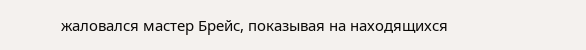жаловался мастер Брейс, показывая на находящихся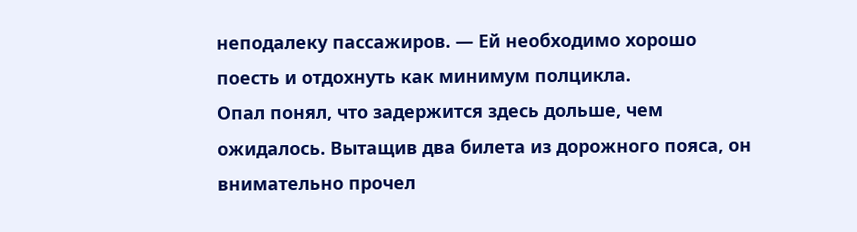неподалеку пассажиров. — Ей необходимо хорошо поесть и отдохнуть как минимум полцикла.
Опал понял, что задержится здесь дольше, чем ожидалось. Вытащив два билета из дорожного пояса, он внимательно прочел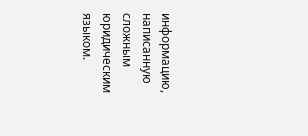информацию, написанную сложным юридическим языком.